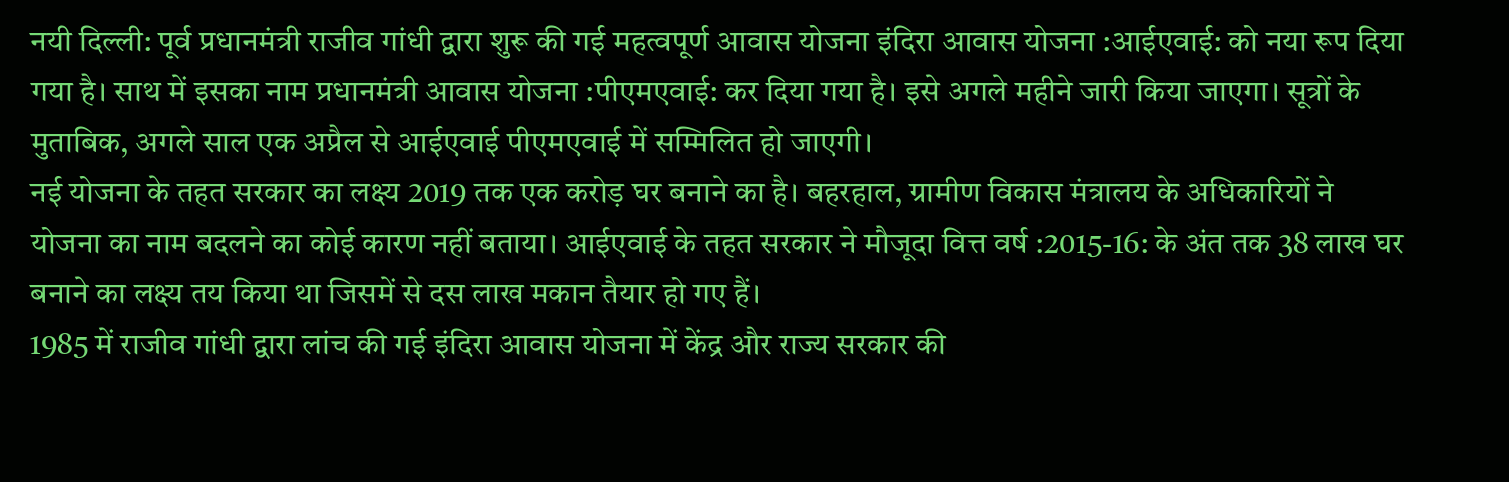नयी दिल्ली: पूर्व प्रधानमंत्री राजीव गांधी द्वारा शुरू की गई महत्वपूर्ण आवास योजना इंदिरा आवास योजना :आईएवाई: को नया रूप दिया गया है। साथ में इसका नाम प्रधानमंत्री आवास योजना :पीएमएवाई: कर दिया गया है। इसे अगले महीने जारी किया जाएगा। सूत्रों के मुताबिक, अगले साल एक अप्रैल से आईएवाई पीएमएवाई में सम्मिलित हो जाएगी।
नई योजना के तहत सरकार का लक्ष्य 2019 तक एक करोड़ घर बनाने का है। बहरहाल, ग्रामीण विकास मंत्रालय के अधिकारियों ने योजना का नाम बदलने का कोई कारण नहीं बताया। आईएवाई के तहत सरकार ने मौजूदा वित्त वर्ष :2015-16: के अंत तक 38 लाख घर बनाने का लक्ष्य तय किया था जिसमें से दस लाख मकान तैयार हो गए हैं।
1985 में राजीव गांधी द्वारा लांच की गई इंदिरा आवास योजना में केंद्र और राज्य सरकार की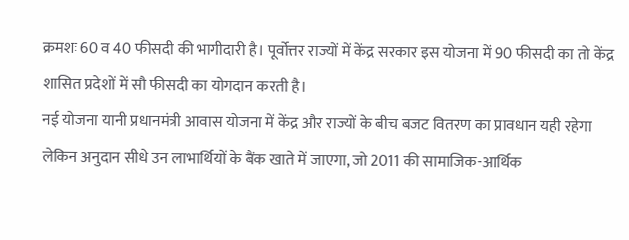क्रमशः 60 व 40 फीसदी की भागीदारी है। पूर्वोत्तर राज्यों में केंद्र सरकार इस योजना में 90 फीसदी का तो केंद्र शासित प्रदेशों में सौ फीसदी का योगदान करती है।
नई योजना यानी प्रधानमंत्री आवास योजना में केंद्र और राज्यों के बीच बजट वितरण का प्रावधान यही रहेगा लेकिन अनुदान सीधे उन लाभार्थियों के बैंक खाते में जाएगा, जो 2011 की सामाजिक-आर्थिक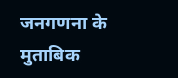जनगणना के मुताबिक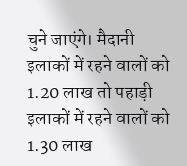चुने जाएंगे। मैदानी इलाकों में रहने वालों को 1.20 लाख तो पहाड़ी इलाकों में रहने वालों को 1.30 लाख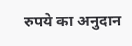रुपये का अनुदान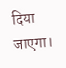दिया जाएगा।